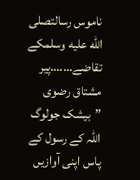ناموس رسالتصلى الله عليه وسلمکے تقاضے…….پیر مشتاق رضوی
”بیشک جولوگ اللہ کے رسول کے پاس اپنی آوازیں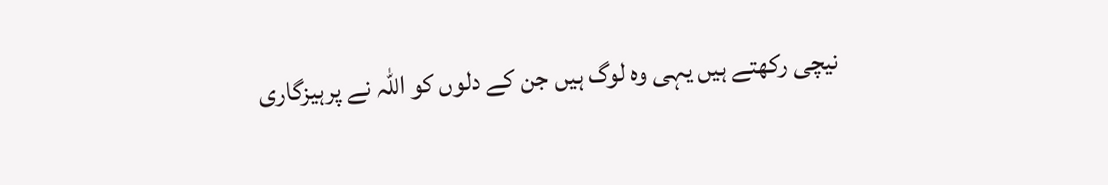نیچی رکھتے ہیں یہی وہ لوگ ہیں جن کے دلوں کو اللہ نے پرہیزگاری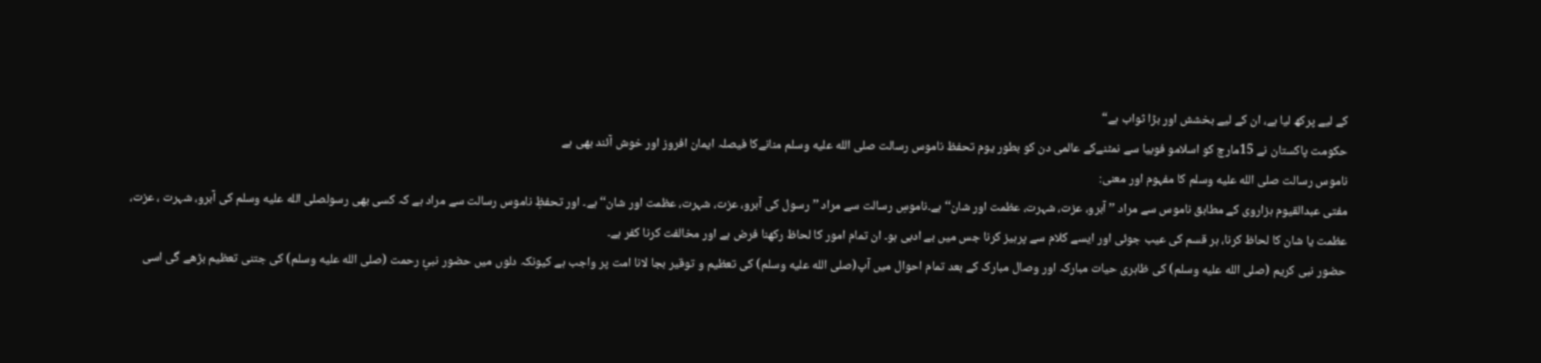کے لیے پرکھ لیا ہے، ان کے لیے بخشش اور بڑا ثواب ہے“
حکومت پاکستان نے 15مارچ کو اسلامو فوبیا سے نمٹنےکے عالمی دن کو بطور یوم تحفظ ناموس رسالت صلى الله عليه وسلم منانےکا فیصلہ ایمان افروز اور خوش آئند بھی ہے
ناموس رسالت صلى الله عليه وسلم کا مفہوم اور معنی:
مفتی عبدالقیوم ہزاروی کے مطابق ناموس سے مراد ’’ آبرو، عزت، شہرت، عظمت اور شان‘‘ ہے۔ناموسِ رسالت سے مراد ’’رسول کی آبرو، عزت، شہرت، عظمت اور شان‘‘ ہے۔ اور تحفظِ ناموس رسالت سے مراد ہے کہ کسی بھی رسولصلى الله عليه وسلم کی آبرو، شہرت ، عزت، عظمت یا شان کا لحاظ کرنا، ہر قسم کی عیب جوئی اور ایسے کلام سے پرہیز کرنا جس میں بے ادبی ہو۔ ان تمام امور کا لحاظ رکھنا فرض ہے اور مخالفت کرنا کفر ہے۔
حضور نبی کریم (صلى الله عليه وسلم) کی ظاہری حیات مبارکہ اور وصال مبارک کے بعد تمام احوال میں آپ(صلى الله عليه وسلم) کی تعظیم و توقیر بجا لانا امت پر واجب ہے کیونکہ دلوں میں حضور نبئِ رحمت (صلى الله عليه وسلم) کی جتنی تعظیم بڑھے گی اسی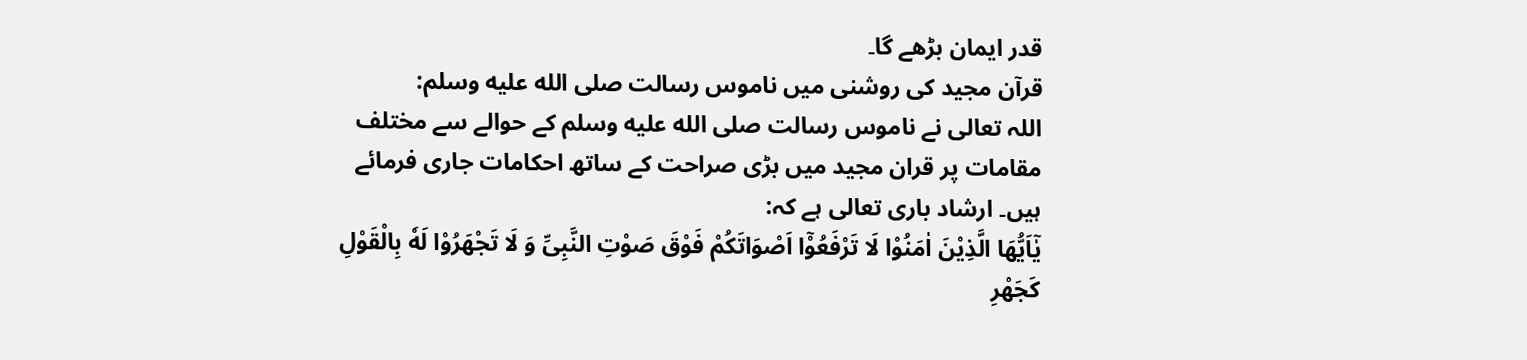قدر ایمان بڑھے گا۔
قرآن مجید کی روشنی میں ناموس رسالت صلى الله عليه وسلم:
اللہ تعالی نے ناموس رسالت صلى الله عليه وسلم کے حوالے سے مختلف مقامات پر قران مجید میں بڑی صراحت کے ساتھ احکامات جاری فرمائے ہیں۔ ارشاد باری تعالی ہے کہ:
یٰۤاَیُّهَا الَّذِیْنَ اٰمَنُوْا لَا تَرْفَعُوْۤا اَصْوَاتَكُمْ فَوْقَ صَوْتِ النَّبِیِّ وَ لَا تَجْهَرُوْا لَهٗ بِالْقَوْلِ كَجَهْرِ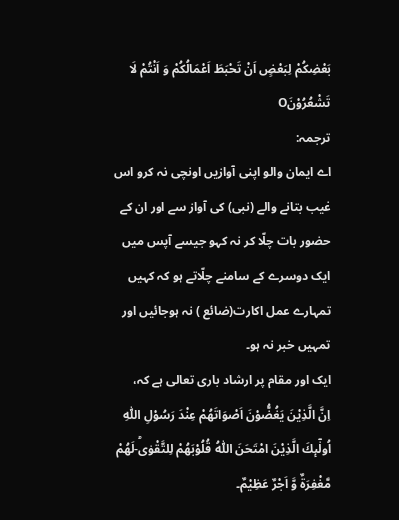بَعْضِكُمْ لِبَعْضٍ اَنْ تَحْبَطَ اَعْمَالُكُمْ وَ اَنْتُمْ لَا تَشْعُرُوْنَO
ترجمہ:
اے ایمان والو اپنی آوازیں اونچی نہ کرو اس غیب بتانے والے (نبی) کی آواز سے اور ان کے حضور بات چلّا کر نہ کہو جیسے آپس میں ایک دوسرے کے سامنے چلّاتے ہو کہ کہیں تمہارے عمل اکارت(ضائع ) نہ ہوجائیں اور تمہیں خبر نہ ہو۔
ایک اور مقام پر ارشاد باری تعالی ہے کہ،
اِنَّ الَّذِیْنَ یَغُضُّوْنَ اَصْوَاتَهُمْ عِنْدَ رَسُوْلِ اللّٰهِ اُولٰٓىٕكَ الَّذِیْنَ امْتَحَنَ اللّٰهُ قُلُوْبَهُمْ لِلتَّقْوٰىؕ-لَهُمْ مَّغْفِرَةٌ وَّ اَجْرٌ عَظِیْمٌ۔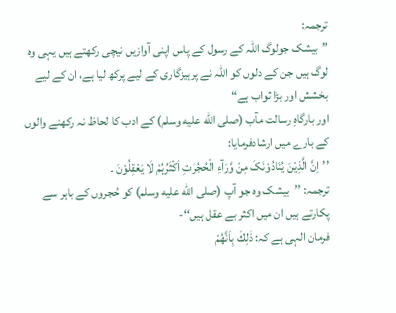ترجمہ:
”بیشک جولوگ اللہ کے رسول کے پاس اپنی آوازیں نیچی رکھتے ہیں یہی وہ لوگ ہیں جن کے دلوں کو اللہ نے پرہیزگاری کے لیے پرکھ لیا ہے، ان کے لیے بخشش اور بڑا ثواب ہے“
اور بارگاہِ رسالت مآب (صلى الله عليه وسلم) کے ادب کا لحاظ نہ رکھنے والوں کے بارے میں ارشادفرمایا:
’’اِنَّ الَّذِیْنَ یُنَادُوْنَکَ مِنْ وَّرَآءِ الْحُجُرٰتِ اَکْثَرُہُمْ لَا یَعْقِلُوْنَ ۔
ترجمہ: ’’بیشک وہ جو آپ (صلى الله عليه وسلم) کو حُجروں کے باہر سے پکارتے ہیں ان میں اکثر بے عقل ہیں‘‘-
فرمان الہی ہے کہ: ذٰلِكَ بِاَنَّهُمْ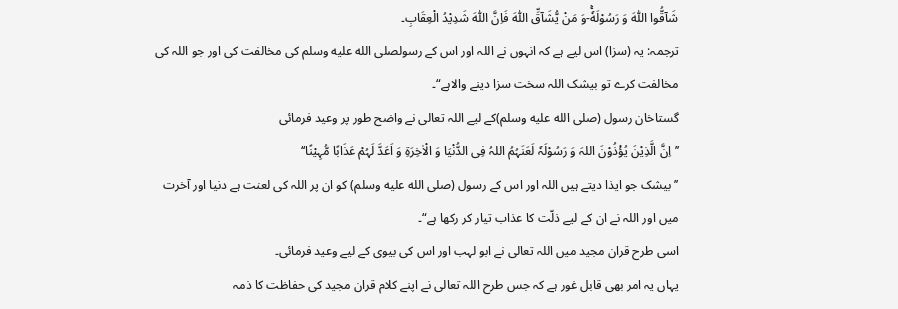شَآقُّوا اللّٰهَ وَ رَسُوْلَهٗۚ-وَ مَنْ یُّشَآقِّ اللّٰهَ فَاِنَّ اللّٰهَ شَدِیْدُ الْعِقَابِ۔
ترجمہ: یہ (سزا) اس لیے ہے کہ انہوں نے اللہ اور اس کے رسولصلى الله عليه وسلم کی مخالفت کی اور جو اللہ کی مخالفت کرے تو بیشک اللہ سخت سزا دینے والاہے“۔
گستاخان رسول (صلى الله عليه وسلم)کے لیے اللہ تعالی نے واضح طور پر وعید فرمائی
’’اِنَّ الَّذِیْنَ یُؤْذُوْنَ اللہَ وَ رَسُوْلَہٗ لَعَنَہُمُ اللہُ فِی الدُّنْیَا وَ الْاٰخِرَۃِ وَ اَعَدَّ لَہُمْ عَذَابًا مُّہِیْنًا‘‘
’’بیشک جو ایذا دیتے ہیں اللہ اور اس کے رسول (صلى الله عليه وسلم) کو ان پر اللہ کی لعنت ہے دنیا اور آخرت میں اور اللہ نے ان کے لیے ذلّت کا عذاب تیار کر رکھا ہے“۔
اسی طرح قران مجید میں اللہ تعالی نے ابو لہب اور اس کی بیوی کے لیے وعید فرمائی۔
یہاں یہ امر بھی قابل غور ہے کہ جس طرح اللہ تعالی نے اپنے کلام قران مجید کی حفاظت کا ذمہ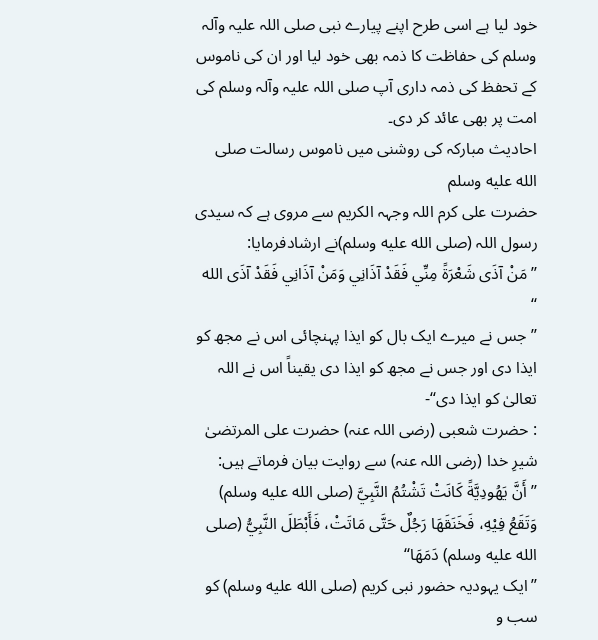خود لیا ہے اسی طرح اپنے پیارے نبی صلی اللہ علیہ وآلہ وسلم کی حفاظت کا ذمہ بھی خود لیا اور ان کی ناموس کے تحفظ کی ذمہ داری آپ صلی اللہ علیہ وآلہ وسلم کی امت پر بھی عائد کر دی۔
احادیث مبارکہ کی روشنی میں ناموس رسالت صلى الله عليه وسلم
حضرت علی کرم اللہ وجہہ الکریم سے مروی ہے کہ سیدی رسول اللہ (صلى الله عليه وسلم)نے ارشادفرمایا:
’’ مَنْ آذَى شَعْرَةً مِنِّي فَقَدْ آذَانِي وَمَنْ آذَانِي فَقَدْ آذَى الله ‘‘
’’ جس نے میرے ایک بال کو ایذا پہنچائی اس نے مجھ کو ایذا دی اور جس نے مجھ کو ایذا دی یقیناً اس نے اللہ تعالیٰ کو ایذا دی‘‘-
: حضرت شعبی (رضی اللہ عنہ) حضرت علی المرتضیٰ شیرِ خدا (رضی اللہ عنہ) سے روایت بیان فرماتے ہیں:
’’أَنَّ يَهُودِيَّةً كَانَتْ تَشْتُمُ النَّبِيَّ (صلى الله عليه وسلم) وَتَقَعُ فِيْهِ، فَخَنَقَهَا رَجُلٌ حَتَّى مَاتَتْ، فَأَبْطَلَ النَّبِيُّ (صلى الله عليه وسلم) دَمَهَا‘‘
’’ایک یہودیہ حضور نبی کریم (صلى الله عليه وسلم) کو سب و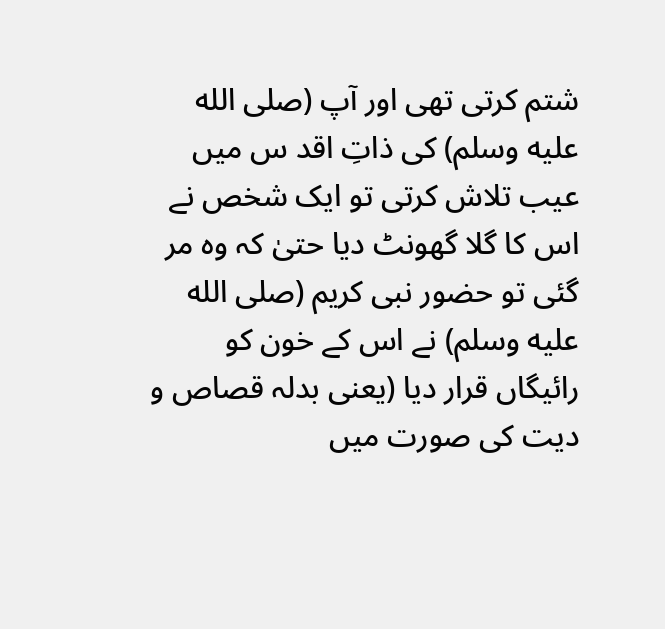شتم کرتی تھی اور آپ (صلى الله عليه وسلم) کی ذاتِ اقد س میں عیب تلاش کرتی تو ایک شخص نے اس کا گلا گھونٹ دیا حتیٰ کہ وہ مر گئی تو حضور نبی کریم (صلى الله عليه وسلم) نے اس کے خون کو رائیگاں قرار دیا (یعنی بدلہ قصاص و دیت کی صورت میں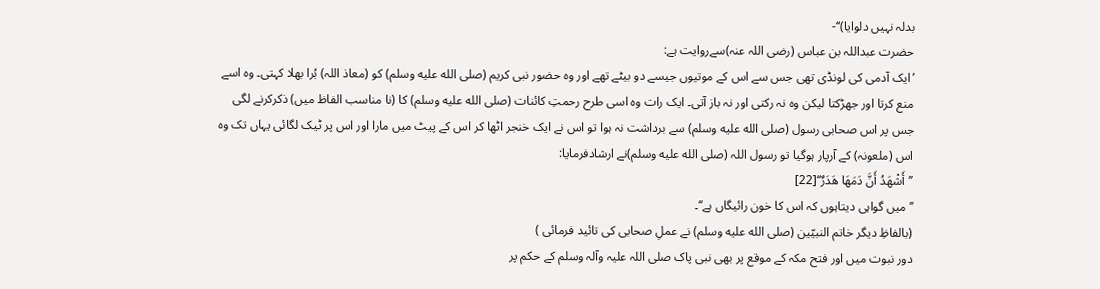بدلہ نہیں دلوایا)‘‘-
حضرت عبداللہ بن عباس (رضی اللہ عنہ)سےروایت ہے:
’ایک آدمی کی لونڈی تھی جس سے اس کے موتیوں جیسے دو بیٹے تھے اور وہ حضور نبی کریم (صلى الله عليه وسلم) کو (معاذ اللہ) بُرا بھلا کہتی۔ وہ اسے منع کرتا اور جھڑکتا لیکن وہ نہ رکتی اور نہ باز آتی۔ ایک رات وہ اسی طرح رحمتِ کائنات (صلى الله عليه وسلم) کا (نا مناسب الفاظ میں) ذکرکرنے لگی جس پر اس صحابی رسول (صلى الله عليه وسلم) سے برداشت نہ ہوا تو اس نے ایک خنجر اٹھا کر اس کے پیٹ میں مارا اور اس پر ٹیک لگائی یہاں تک وہ اس (ملعونہ) کے آرپار ہوگیا تو رسول اللہ (صلى الله عليه وسلم)نے ارشادفرمایا:
’’أَشْهَدُ أَنَّ دَمَهَا هَدَرٌ‘‘[22]
’’میں گواہی دیتاہوں کہ اس کا خون رائیگاں ہے‘‘۔
(بالفاظِ دیگر خاتم النبیّین (صلى الله عليه وسلم) نے عملِ صحابی کی تائید فرمائی )
دور نبوت میں اور فتح مکہ کے موقع پر بھی نبی پاک صلی اللہ علیہ وآلہ وسلم کے حکم پر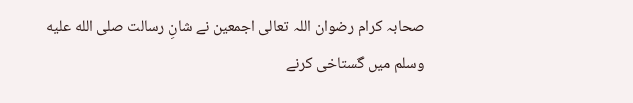صحابہ کرام رضوان اللہ تعالی اجمعین نے شانِ رسالت صلى الله عليه وسلم میں گستاخی کرنے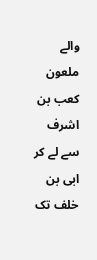والے ملعون کعب بن اشرف سے لے کر ابی بن خلف تک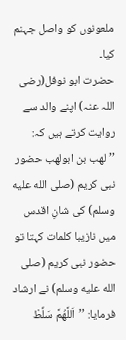ملعونوں کو واصل جہنم کیا۔
حضرت ابو نوفل(رضی اللہ عنہ) اپنے والد سے روایت کرتے ہیں کہ: ’’لھب بن ابولھب حضور نبی کریم (صلى الله عليه وسلم) کی شانِ اقدس میں نازیبا کلمات کہتا تو حضور نبی کریم (صلى الله عليه وسلم) نے ارشاد فرمایا: ’’اَللَّهُمَّ سَلِّطْ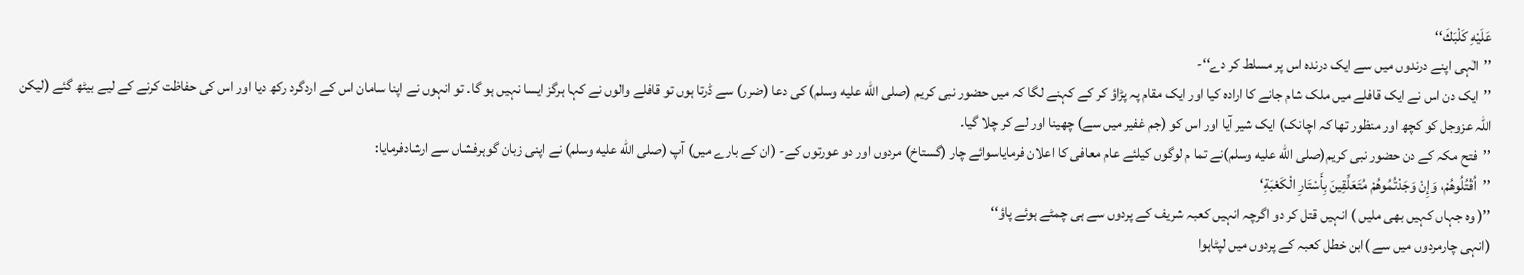عَلَيْهِ كَلْبَكَ‘‘
’’الٰہی اپنے درندوں میں سے ایک درندہ اس پر مسلط کر دے‘‘-
’’ایک دن اس نے ایک قافلے میں ملک شام جانے کا ارادہ کیا اور ایک مقام پہ پڑاؤ کر کے کہنے لگا کہ میں حضور نبی کریم (صلى الله عليه وسلم) کی دعا (ضرر) سے ڈرتا ہوں تو قافلے والوں نے کہا ہرگز ایسا نہیں ہو گا۔ تو انہوں نے اپنا سامان اس کے اردگرد رکھ دیا اور اس کی حفاظت کرنے کے لیے بیٹھ گئے (لیکن اللہ عزوجل کو کچھ اور منظور تھا کہ اچانک) ایک شیر آیا اور اس کو (جم غفیر میں سے) چھینا اور لے کر چلا گیا۔
’’فتح مکہ کے دن حضور نبی کریم(صلى الله عليه وسلم)نے تما م لوگوں کیلئے عام معافی کا اعلان فرمایاسوائے چار (گستاخ) مردوں اور دو عورتوں کے- (ان کے بارے میں) آپ (صلى الله عليه وسلم) نے اپنی زبان گوہرفشاں سے ارشادفرمایا:
’’اُقْتُلُوهُمْ، وَإِنْ وَجَدْتُمُوهُمْ مُتَعَلِّقِينَ بِأَسْتَارِ الْكَعْبَةِ‘
’’( وہ جہاں کہیں بھی ملیں ) انہیں قتل کر دو اگرچہ انہیں کعبہ شریف کے پردوں سے ہی چمٹے ہوئے پاؤ‘‘
(انہی چارمردوں میں سے )ابن خطل کعبہ کے پردوں میں لپٹاہوا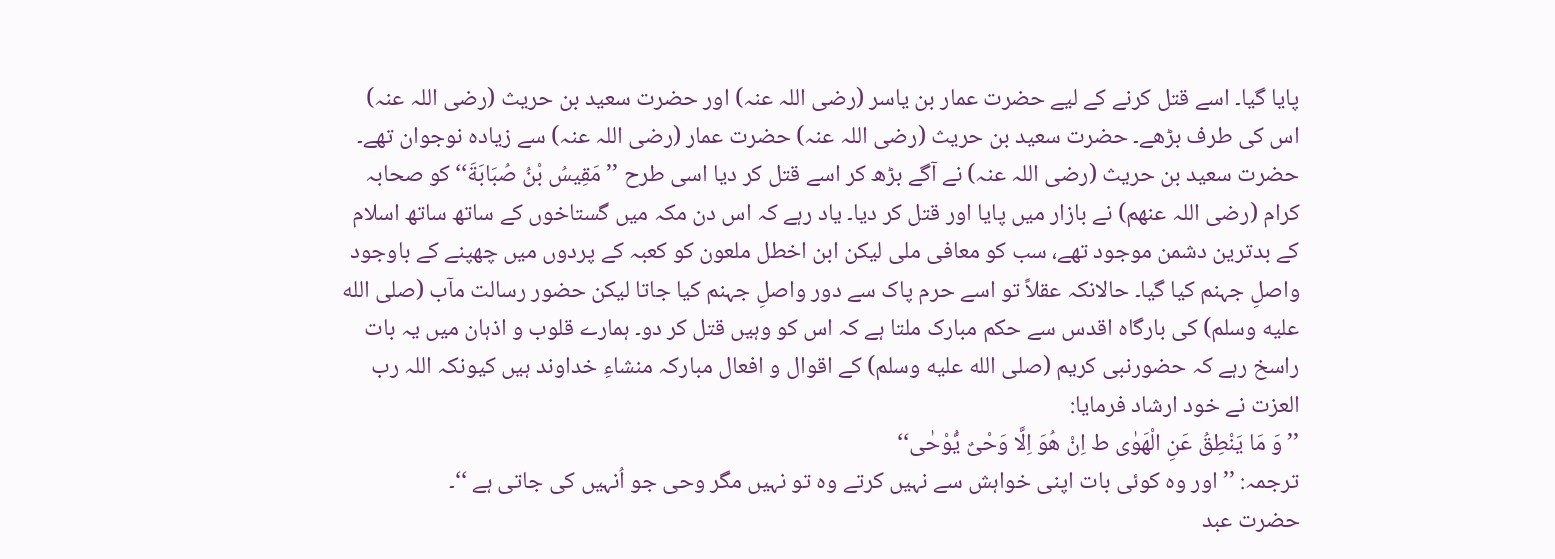پایا گیا۔ اسے قتل کرنے کے لیے حضرت عمار بن یاسر (رضی اللہ عنہ) اور حضرت سعید بن حریث (رضی اللہ عنہ) اس کی طرف بڑھے۔ حضرت سعید بن حریث (رضی اللہ عنہ) حضرت عمار (رضی اللہ عنہ) سے زیادہ نوجوان تھے۔ حضرت سعید بن حریث (رضی اللہ عنہ) نے آگے بڑھ کر اسے قتل کر دیا اسی طرح ’’مَقِيسُ بْنُ صُبَابَةَ‘‘ کو صحابہ کرام (رضی اللہ عنھم) نے بازار میں پایا اور قتل کر دیا۔ یاد رہے کہ اس دن مکہ میں گستاخوں کے ساتھ ساتھ اسلام کے بدترین دشمن موجود تھے، سب کو معافی ملی لیکن ابن اخطل ملعون کو کعبہ کے پردوں میں چھپنے کے باوجود واصلِ جہنم کیا گیا۔ حالانکہ عقلاً تو اسے حرم پاک سے دور واصلِ جہنم کیا جاتا لیکن حضور رسالت مآب (صلى الله عليه وسلم) کی بارگاہ اقدس سے حکم مبارک ملتا ہے کہ اس کو وہیں قتل کر دو۔ ہمارے قلوب و اذہان میں یہ بات راسخ رہے کہ حضورنبی کریم (صلى الله عليه وسلم) کے اقوال و افعال مبارکہ منشاءِ خداوند ہیں کیونکہ اللہ رب العزت نے خود ارشاد فرمایا:
’’وَ مَا یَنْطِقُ عَنِ الْهَوٰى ط اِنْ هُوَ اِلَّا وَحْیٌ یُّوْحٰى‘‘
ترجمہ: ’’ اور وہ کوئی بات اپنی خواہش سے نہیں کرتے وہ تو نہیں مگر وحی جو اُنہیں کی جاتی ہے ‘‘۔
حضرت عبد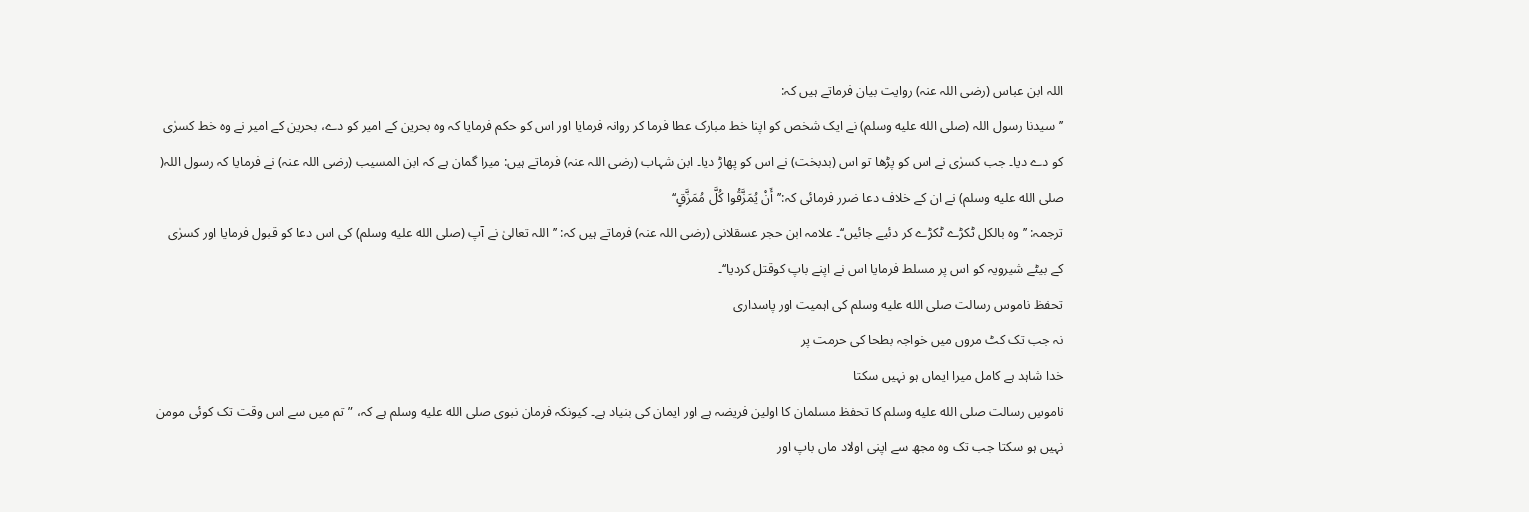اللہ ابن عباس (رضی اللہ عنہ) روایت بیان فرماتے ہیں کہ:
’’سیدنا رسول اللہ (صلى الله عليه وسلم) نے ایک شخص کو اپنا خط مبارک عطا فرما کر روانہ فرمایا اور اس کو حکم فرمایا کہ وہ بحرین کے امیر کو دے، بحرین کے امیر نے وہ خط کسرٰی کو دے دیا۔ جب کسرٰی نے اس کو پڑھا تو اس (بدبخت) نے اس کو پھاڑ دیا۔ ابن شہاب (رضی اللہ عنہ) فرماتے ہیں: میرا گمان ہے کہ ابن المسیب (رضی اللہ عنہ) نے فرمایا کہ رسول اللہ( صلى الله عليه وسلم) نے ان کے خلاف دعا ضرر فرمائی کہ:’’أَنْ يُمَزَّقُوا كُلَّ مُمَزَّقٍ‘‘
ترجمہ: ’’ وہ بالکل ٹکڑے ٹکڑے کر دئیے جائیں‘‘۔ علامہ ابن حجر عسقلانی (رضی اللہ عنہ) فرماتے ہیں کہ: ’’اللہ تعالیٰ نے آپ (صلى الله عليه وسلم) کی اس دعا کو قبول فرمایا اور کسرٰی کے بیٹے شيرویہ کو اس پر مسلط فرمایا اس نے اپنے باپ کوقتل کردیا‘‘۔
تحفظ ناموس رسالت صلى الله عليه وسلم کی اہمیت اور پاسداری
نہ جب تک کٹ مروں میں خواجہ بطحا کی حرمت پر
خدا شاہد ہے کامل میرا ایماں ہو نہیں سکتا
ناموسِ رسالت صلى الله عليه وسلم کا تحفظ مسلمان کا اولین فریضہ ہے اور ایمان کی بنیاد ہے۔ کیونکہ فرمان نبوی صلى الله عليه وسلم ہے کہ، ”تم میں سے اس وقت تک کوئی مومن نہیں ہو سکتا جب تک وہ مجھ سے اپنی اولاد ماں باپ اور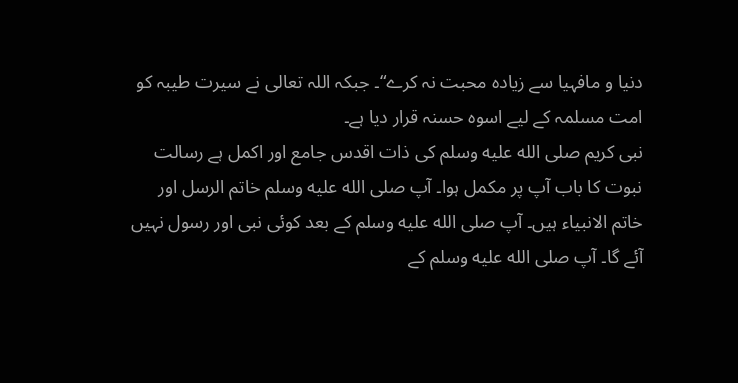دنیا و مافہیا سے زیادہ محبت نہ کرے“۔ جبکہ اللہ تعالی نے سیرت طیبہ کو امت مسلمہ کے لیے اسوہ حسنہ قرار دیا ہے۔
نبی کریم صلى الله عليه وسلم کی ذات اقدس جامع اور اکمل ہے رسالت نبوت کا باب آپ پر مکمل ہوا۔ آپ صلى الله عليه وسلم خاتم الرسل اور خاتم الانبیاء ہیں۔ آپ صلى الله عليه وسلم کے بعد کوئی نبی اور رسول نہیں آئے گا۔ آپ صلى الله عليه وسلم کے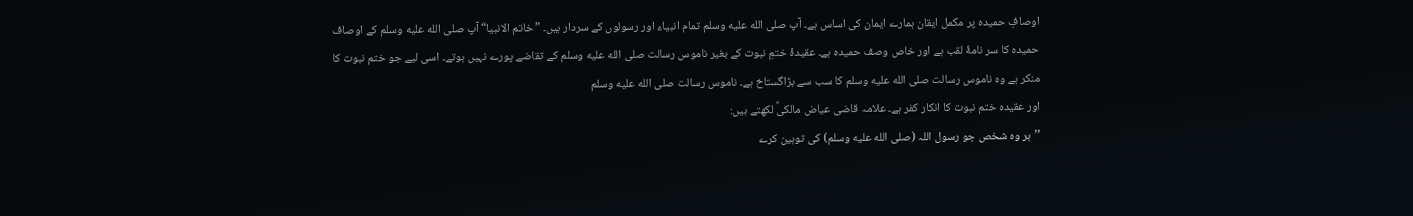اوصافِ حمیدہ پر مکمل ایقان ہمارے ایمان کی اساس ہے۔ آپ صلى الله عليه وسلم تمام انبیاء اور رسولوں کے سردار ہیں۔ ”خاتم الانبیا“ آپ صلى الله عليه وسلم کے اوصاف حمیدہ کا سر نامۀ لقب ہے اور خاص وصف حمیدہ ہے۔ عقیدۂ ختمِ نبوت کے بغیر ناموس رسالت صلى الله عليه وسلم کے تقاضے پورے نہیں ہوتے۔ اسی لیے جو ختم نبوت کا منکر ہے وہ ناموس رسالت صلى الله عليه وسلم کا سب سے بڑاگستاخ ہے۔ ناموس رسالت صلى الله عليه وسلم
اور عقیدہ ختم نبوت کا انکار کفر ہے۔ علامہ قاضی عیاض مالکیؒ لکھتے ہیں:
’’ہر وہ شخص جو رسول اللہ (صلى الله عليه وسلم) کی توہین کرے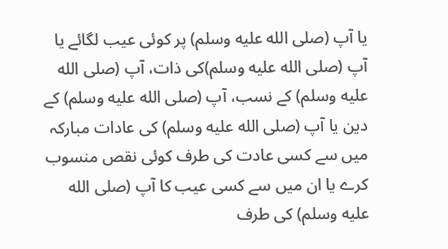یا آپ (صلى الله عليه وسلم) پر کوئی عیب لگائے یا آپ (صلى الله عليه وسلم)کی ذات، آپ (صلى الله عليه وسلم) کے نسب، آپ (صلى الله عليه وسلم) کے دین یا آپ (صلى الله عليه وسلم) کی عادات مبارکہ میں سے کسی عادت کی طرف کوئی نقص منسوب کرے یا ان میں سے کسی عیب کا آپ (صلى الله عليه وسلم) کی طرف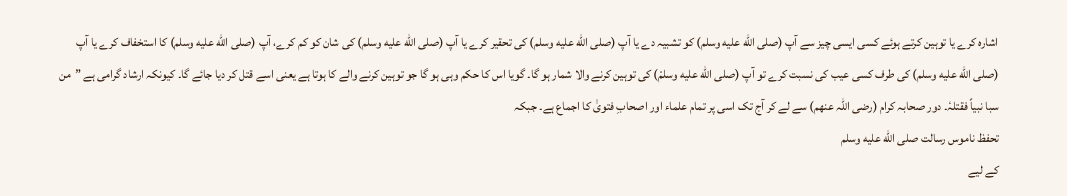اشارہ کرے یا توہین کرتے ہوئے کسی ایسی چیز سے آپ (صلى الله عليه وسلم) کو تشبیہ دے یا آپ (صلى الله عليه وسلم) کی تحقیر کرے یا آپ (صلى الله عليه وسلم) کی شان کو کم کرے، آپ (صلى الله عليه وسلم) کا استخفاف کرے یا آپ (صلى الله عليه وسلم) کی طرف کسی عیب کی نسبت کرے تو آپ (صلى الله عليه وسلمْ) کی توہین کرنے والا شمار ہو گا۔ گویا اس کا حکم وہی ہو گا جو توہین کرنے والے کا ہوتا ہے یعنی اسے قتل کر دیا جائے گا۔ کیونکہ ارشاد گرامی ہے ”من سبا نبیاً فقتلہٗ۔ دور صحابہ کرام (رضی اللہ عنھم) سے لے کر آج تک اسی پر تمام علماء اور اصحابِ فتویٰ کا اجماع ہے۔ جبکہ
تحفظ ناموس رسالت صلى الله عليه وسلم
کے لیے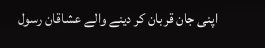اپنی جان قربان کر دینے والے عشاقان رسول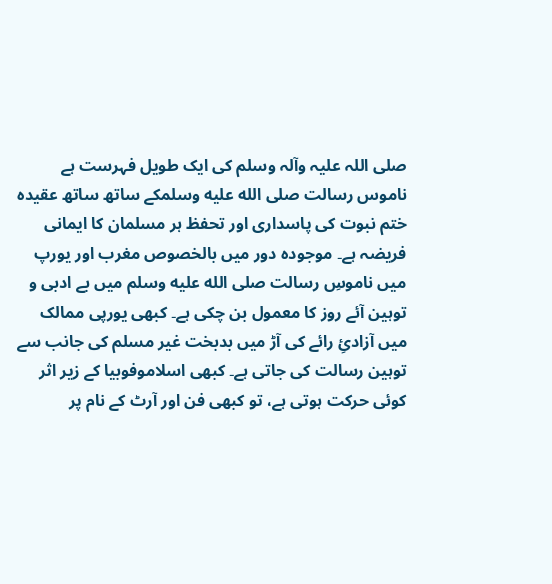صلی اللہ علیہ وآلہ وسلم کی ایک طویل فہرست ہے
ناموس رسالت صلى الله عليه وسلمکے ساتھ ساتھ عقیدہ ختم نبوت کی پاسداری اور تحفظ ہر مسلمان کا ایمانی فریضہ ہے۔ موجودہ دور میں بالخصوص مغرب اور یورپ میں ناموسِ رسالت صلى الله عليه وسلم میں بے ادبی و توہین آئے روز کا معمول بن چکی ہے۔ کبھی یورپی ممالک میں آزادئِ رائے کی آڑ میں بدبخت غیر مسلم کی جانب سے توہین رسالت کی جاتی ہے۔ کبھی اسلاموفوبیا کے زیر اثر کوئی حرکت ہوتی ہے، تو کبھی فن اور آرٹ کے نام پر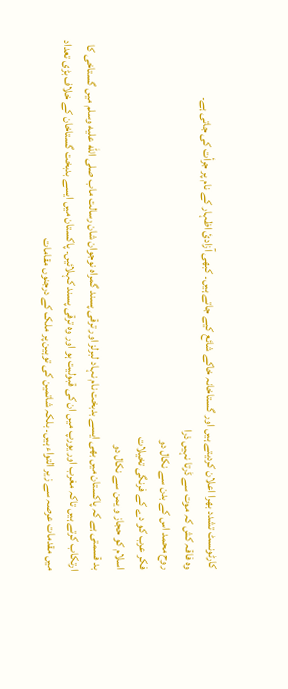کارٹونسٹ تشدد بھرا اعلان کردیتے ہیں اور گستاخانہ خاکے شائع کیے جاتے ہیں۔ کبھی آزادیٔ اظہار کے نام پر جرأت کی جاتی ہے۔
وہ فاقہ کش کہ موت سے ڈرتا نہیں ذرا
روح محمد اس کے بدن سے نکال دو
فکر عرب کو دے کے فرنگی تخیلات
اسلام کو حجاز و یمن سے نکال دو
بد قسمتی ہے کہ پاکستان میں بھی ایسے بدبخت نام نہاد لبرلز اور ترقی پسند گمراہ نوجوان شان رسالت ماب صلى الله عليه وسلم میں گستاخی کا ارتکاب کرتے ہیں تاکہ مغرب اور یورپ میں ان کی قبولیت ہو اور وہ ترقی پسند کہلائیں۔ پاکستان میں ایسے بدبخت گستاخان کے خلاف بڑی تعداد میں مقدمات عرصہ سے زیر التواء ہیں۔ بلکہ شاتمین کی توہین پر ملک کے درجنوں مقامات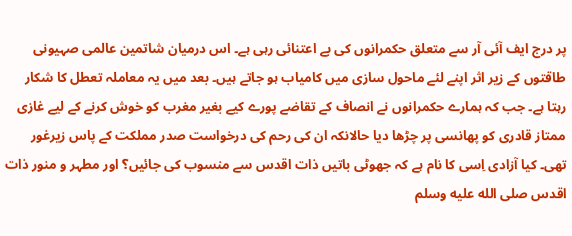پر درج ایف آئی آر سے متعلق حکمرانوں کی بے اعتنائی رہی ہے۔ اس درمیان شاتمین عالمی صہیونی طاقتوں کے زیر اثر اپنے لئے ماحول سازی میں کامیاب ہو جاتے ہیں۔ بعد میں یہ معاملہ تعطل کا شکار رہتا ہے۔ جب کہ ہمارے حکمرانوں نے انصاف کے تقاضے پورے کیے بغیر مغرب کو خوش کرنے کے لیے غازی ممتاز قادری کو پھانسی پر چڑھا دیا حالانکہ ان کی رحم کی درخواست صدر مملکت کے پاس زیرغور تھی۔ کیا آزادی اِسی کا نام ہے کہ جھوٹی باتیں ذات اقدس سے منسوب کی جائیں؟ اور مطہر و منور ذات اقدس صلى الله عليه وسلم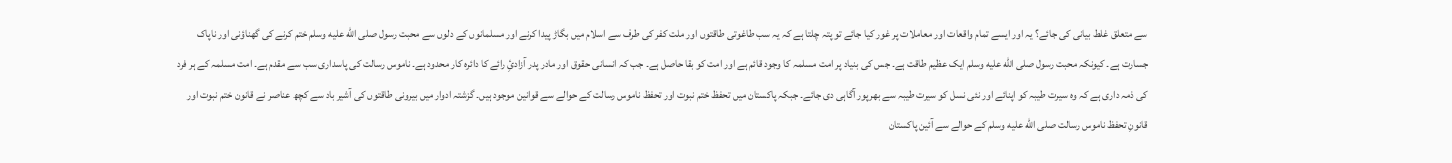سے متعلق غلط بیانی کی جائے؟ یہ اور ایسے تمام واقعات اور معاملات پر غور کیا جائے تو پتہ چلتا ہے کہ یہ سب طاغوتی طاقتوں اور ملت کفر کی طرف سے اسلام میں بگاڑ پیدا کرنے اور مسلمانوں کے دلوں سے محبت رسول صلى الله عليه وسلم ختم کرنے کی گھناؤنی اور ناپاک جسارت ہے۔ کیونکہ محبت رسول صلى الله عليه وسلم ایک عظیم طاقت ہے۔ جس کی بنیاد پر امت مسلمہ کا وجود قائم ہے اور امت کو بقا حاصل ہے۔ جب کہ انسانی حقوق اور مادر پدر آزادئِ رائے کا دائرہ کار محدود ہے۔ ناموس رسالت کی پاسداری سب سے مقدم ہے۔ امت مسلمہ کے ہر فرد کی ذمہ داری ہے کہ وہ سیرت طیبہ کو اپنائے اور نئی نسل کو سیرت طیبہ سے بھرپور آگاہی دی جائے۔ جبکہ پاکستان میں تحفظ ختم نبوت اور تحفظ ناموس رسالت کے حوالے سے قوانین موجود ہیں۔ گزشتہ ادوار میں بیرونی طاقتوں کی آشیر باد سے کچھ عناصر نے قانون ختم نبوت اور قانونِ تحفظ ناموس رسالت صلى الله عليه وسلم کے حوالے سے آئین پاکستان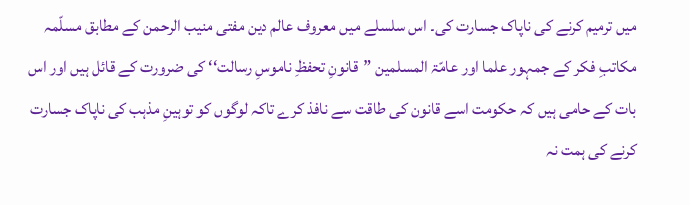میں ترمیم کرنے کی ناپاک جسارت کی۔ اس سلسلے میں معروف عالم دین مفتی منیب الرحمن کے مطابق مسلّمہ مکاتبِ فکر کے جمہور علما اور عامّۃ المسلمین ”قانونِ تحفظِ ناموسِ رسالت‘‘ کی ضرورت کے قائل ہیں اور اس بات کے حامی ہیں کہ حکومت اسے قانون کی طاقت سے نافذ کرے تاکہ لوگوں کو توہینِ مذہب کی ناپاک جسارت کرنے کی ہمت نہ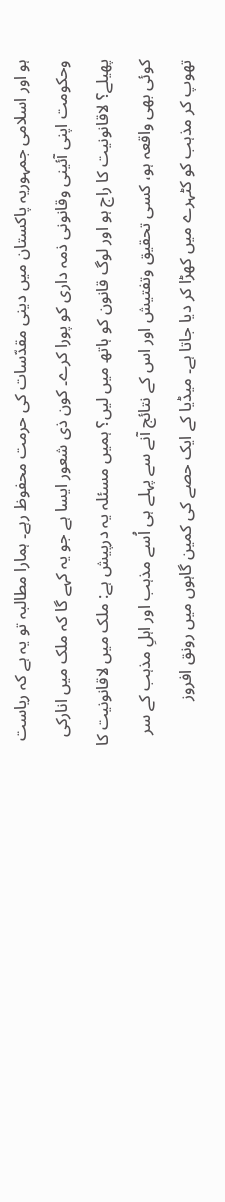ہو اور اسلامی جمہوریہ پاکستان میں دینی مقدّسات کی حرمت محفوظ رہے۔ ہمارا مطالبہ تو یہ ہے کہ ریاست وحکومت اپنی آئینی وقانونی ذمہ داری کو پورا کرے۔ کون ذی شعور ایسا ہے جو یہ کہے گا کہ ملک میں انارکی پھیلے؟ لاقانونیت کا راج ہو اور لوگ قانون کو ہاتھ میں لیں؟ ہمیں مسئلہ یہ درپیش ہے: ملک میں لاقانونیت کا کوئی بھی واقعہ ہو، کسی تحقیق وتفتیش اور اس کے نتائج آنے سے پہلے ہی اُسے مذہب اور اہلِ مذہب کے سر تھوپ کر مذہب کو کٹہرے میں کھڑا کر دیا جاتا ہے۔ میڈیا کے ایک حصے کی کمین گاہوں میں رونق افروز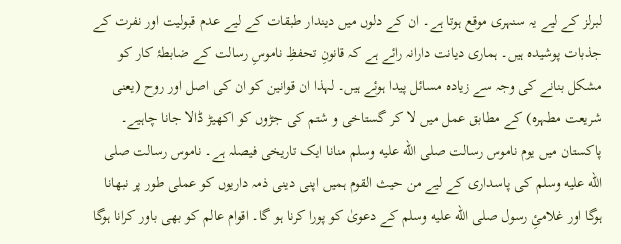لبرلز کے لیے یہ سنہری موقع ہوتا ہے۔ ان کے دلوں میں دیندار طبقات کے لیے عدم قبولیت اور نفرت کے جذبات پوشیدہ ہیں۔ ہماری دیانت دارانہ رائے ہے کہ قانونِ تحفظِ ناموسِ رسالت کے ضابطۂ کار کو مشکل بنانے کی وجہ سے زیادہ مسائل پیدا ہوئے ہیں۔ لہذا ان قوانین کو ان کی اصل اور روح (یعنی شریعت مطہرہ) کے مطابق عمل میں لا کر گستاخی و شتم کی جڑوں کو اکھیڑ ڈالا جانا چاہیے۔
پاکستان میں یوم ناموس رسالت صلى الله عليه وسلم منانا ایک تاریخی فیصلہ ہے۔ ناموس رسالت صلى الله عليه وسلم کی پاسداری کے لیے من حیث القوم ہمیں اپنی دینی ذمہ داریوں کو عملی طور پر نبھانا ہوگا اور غلامئِ رسول صلى الله عليه وسلم کے دعویٰ کو پورا کرنا ہو گا۔ اقوام عالم کو بھی باور کرانا ہوگا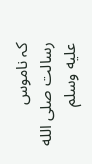کہ ناموس رسالت صلى الله عليه وسلم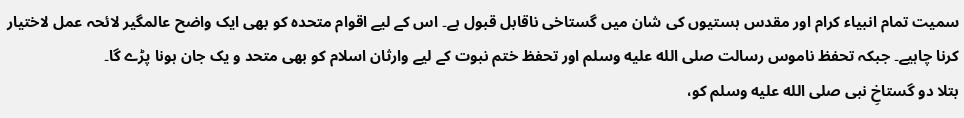سمیت تمام انبیاء کرام اور مقدس ہستیوں کی شان میں گستاخی ناقابل قبول ہے۔ اس کے لیے اقوام متحدہ کو بھی ایک واضح عالمگیر لائحہ عمل لاختیار کرنا چاہیے۔ جبکہ تحفظ ناموس رسالت صلى الله عليه وسلم اور تحفظ ختم نبوت کے لیے وارثان اسلام کو بھی متحد و یک جان ہونا پڑے گا۔
بتلا دو گستاخِ نبی صلى الله عليه وسلم کو،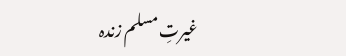غیرتِ مسلم زندہ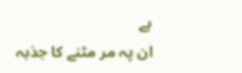ہے
ان پہ مر مٹنے کا جذبہ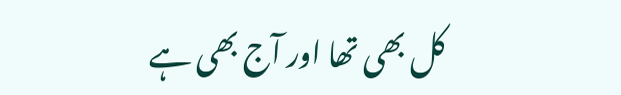کل بھی تھا اور آج بھی ہے